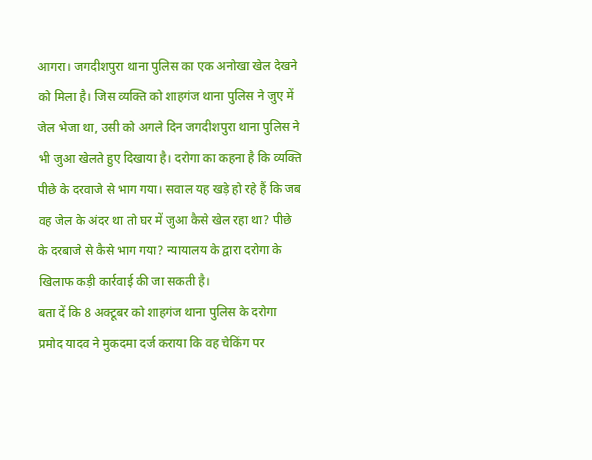आगरा। जगदीशपुरा थाना पुलिस का एक अनोखा खेल देखने को मिला है। जिस व्यक्ति को शाहगंज थाना पुलिस ने जुए में जेल भेजा था, उसी को अगले दिन जगदीशपुरा थाना पुलिस ने भी जुआ खेलते हुए दिखाया है। दरोगा का कहना है कि व्यक्ति पीछे के दरवाजे से भाग गया। सवाल यह खड़े हो रहे हैं कि जब वह जेल के अंदर था तो घर में जुआ कैसे खेल रहा था? पीछे के दरबाजे से कैसे भाग गया? न्यायालय के द्वारा दरोगा के खिलाफ कड़ी कार्रवाई की जा सकती है।
बता दें कि 8 अक्टूबर को शाहगंज थाना पुलिस के दरोगा प्रमोद यादव ने मुकदमा दर्ज कराया कि वह चेकिंग पर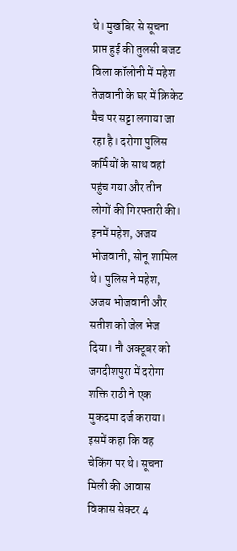थे। मुखबिर से सूचना प्राप्त हुई की तुलसी बजट विला कॉलोनी में महेश तेजवानी के घर में क्रिकेट मैच पर सट्टा लगाया जा रहा है। दरोगा पुलिस कर्मियों के साथ वहां पहुंच गया और तीन लोगों की गिरफ्तारी की। इनमें महेश, अजय भोजवानी, सोनू शामिल थे। पुलिस ने महेश, अजय भोजवानी और सतीश को जेल भेज दिया। नौ अक्टूबर को जगदीशपुरा में दरोगा शक्ति राठी ने एक मुकदमा दर्ज कराया। इसमें कहा कि वह चेकिंग पर थे। सूचना मिली की आवास विकास सेक्टर 4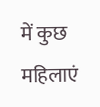में कुछ महिलाएं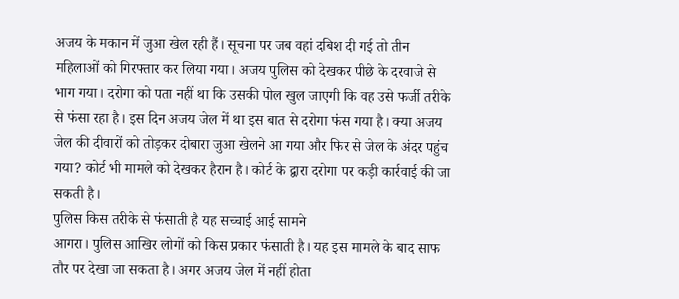अजय के मकान में जुआ खेल रही हैं। सूचना पर जब वहां दबिश दी गई तो तीन महिलाओं को गिरफ्तार कर लिया गया। अजय पुलिस को देखकर पीछे के दरवाजे से भाग गया। दरोगा को पता नहीं था कि उसकी पोल खुल जाएगी कि वह उसे फर्जी तरीके से फंसा रहा है। इस दिन अजय जेल में था इस बात से दरोगा फंस गया है। क्या अजय जेल की दीवारों को तोड़कर दोबारा जुआ खेलने आ गया और फिर से जेल के अंदर पहुंच गया? कोर्ट भी मामले को देखकर हैरान है। कोर्ट के द्वारा दरोगा पर कड़ी कार्रवाई की जा सकती है।
पुलिस किस तरीके से फंसाती है यह सच्चाई आई सामने
आगरा। पुलिस आखिर लोगों को किस प्रकार फंसाती है। यह इस मामले के बाद साफ तौर पर देखा जा सकता है। अगर अजय जेल में नहीं होता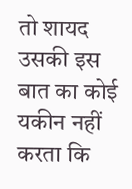तो शायद उसकी इस बात का कोई यकीन नहीं करता कि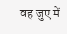वह जुए में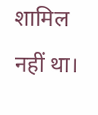शामिल नहीं था।